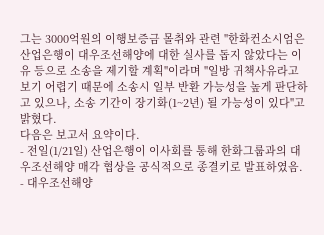그는 3000억원의 이행보증금 몰취와 관련 "한화컨소시엄은 산업은행이 대우조선해양에 대한 실사를 돕지 않았다는 이유 등으로 소송을 제기할 계획"이라며 "일방 귀책사유라고 보기 어렵기 때문에 소송시 일부 반환 가능성을 높게 판단하고 있으나, 소송 기간이 장기화(1~2년) 될 가능성이 있다"고 밝혔다.
다음은 보고서 요약이다.
- 전일(1/21일) 산업은행이 이사회를 통해 한화그룹과의 대우조선해양 매각 협상을 공식적으로 종결키로 발표하였음.
- 대우조선해양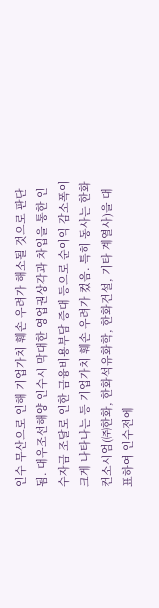인수 무산으로 인해 기업가치 훼손 우려가 해소될 것으로 판단됨. 대우조선해양 인수시 막대한 영업권상각과 차입을 통한 인수자금 조달로 인한 금융비용부담 증대 등으로 순이익 감소폭이 크게 나타나는 등 기업가치 훼손 우려가 컸음. 특히 동사는 한화컨소시엄(㈜한화, 한화석유화학, 한화건설, 기타 계열사)을 대표하여 인수전에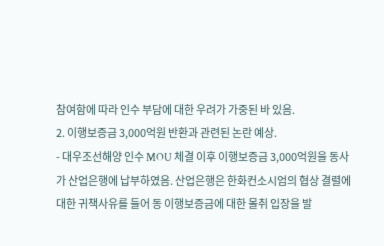참여함에 따라 인수 부담에 대한 우려가 가중된 바 있음.
2. 이행보증금 3,000억원 반환과 관련된 논란 예상.
- 대우조선해양 인수 MOU 체결 이후 이행보증금 3,000억원을 동사가 산업은행에 납부하였음. 산업은행은 한화컨소시엄의 협상 결렬에 대한 귀책사유를 들어 동 이행보증금에 대한 몰취 입장을 발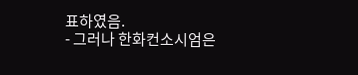표하였음.
- 그러나 한화컨소시엄은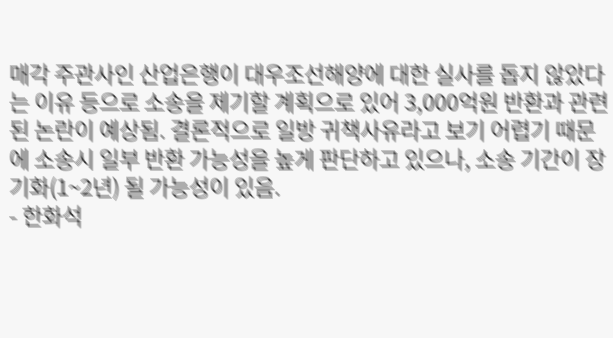매각 주관사인 산업은행이 대우조선해양에 대한 실사를 돕지 않았다는 이유 등으로 소송을 제기할 계획으로 있어 3,000억원 반환과 관련된 논란이 예상됨. 결론적으로 일방 귀책사유라고 보기 어렵기 때문에 소송시 일부 반환 가능성을 높게 판단하고 있으나, 소송 기간이 장기화(1~2년) 될 가능성이 있음.
- 한화석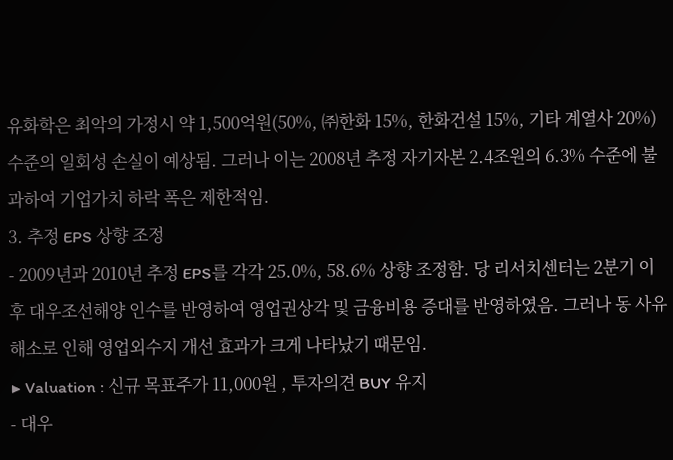유화학은 최악의 가정시 약 1,500억원(50%, ㈜한화 15%, 한화건설 15%, 기타 계열사 20%) 수준의 일회성 손실이 예상됨. 그러나 이는 2008년 추정 자기자본 2.4조원의 6.3% 수준에 불과하여 기업가치 하락 폭은 제한적임.
3. 추정 EPS 상향 조정
- 2009년과 2010년 추정 EPS를 각각 25.0%, 58.6% 상향 조정함. 당 리서치센터는 2분기 이후 대우조선해양 인수를 반영하여 영업권상각 및 금융비용 증대를 반영하였음. 그러나 동 사유 해소로 인해 영업외수지 개선 효과가 크게 나타났기 때문임.
▶ Valuation : 신규 목표주가 11,000원 , 투자의견 BUY 유지
- 대우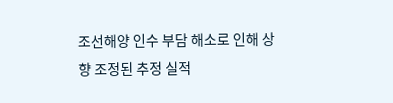조선해양 인수 부담 해소로 인해 상향 조정된 추정 실적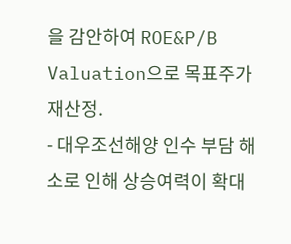을 감안하여 ROE&P/B Valuation으로 목표주가 재산정.
- 대우조선해양 인수 부담 해소로 인해 상승여력이 확대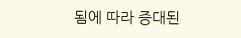됨에 따라 증대된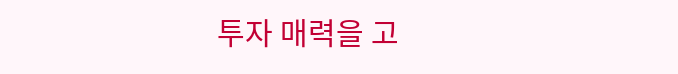투자 매력을 고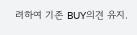려하여 기존 BUY의견 유지.